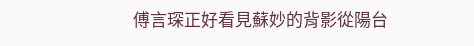傅言琛正好看見蘇妙的背影從陽台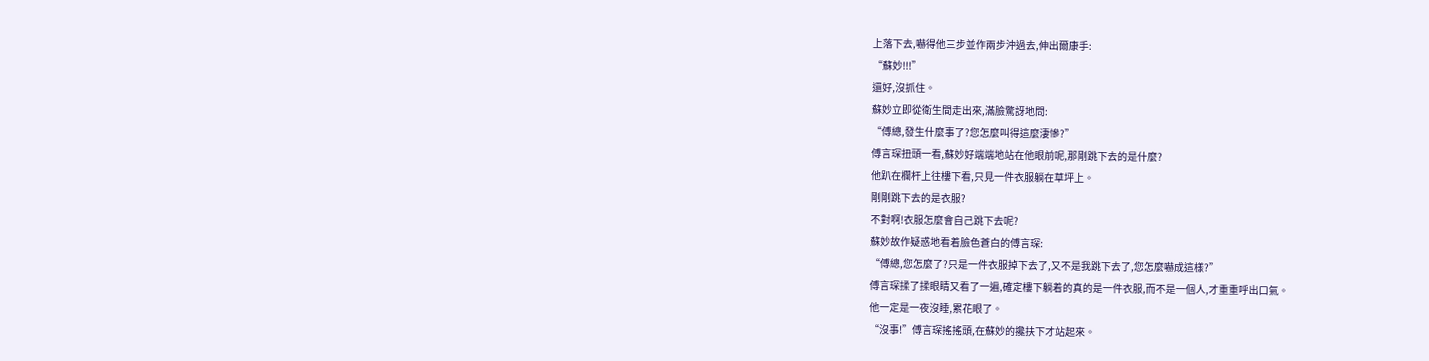上落下去,嚇得他三步並作兩步沖過去,伸出爾康手:
“蘇妙!!!”
還好,沒抓住。
蘇妙立即從衛生間走出來,滿臉驚訝地問:
“傅總,發生什麼事了?您怎麼叫得這麼淒慘?”
傅言琛扭頭一看,蘇妙好端端地站在他眼前呢,那剛跳下去的是什麼?
他趴在欄杆上往樓下看,只見一件衣服躺在草坪上。
剛剛跳下去的是衣服?
不對啊!衣服怎麼會自己跳下去呢?
蘇妙故作疑惑地看着臉色蒼白的傅言琛:
“傅總,您怎麼了?只是一件衣服掉下去了,又不是我跳下去了,您怎麼嚇成這樣?”
傅言琛揉了揉眼睛又看了一遍,確定樓下躺着的真的是一件衣服,而不是一個人,才重重呼出口氣。
他一定是一夜沒睡,累花眼了。
“沒事!”傅言琛搖搖頭,在蘇妙的攙扶下才站起來。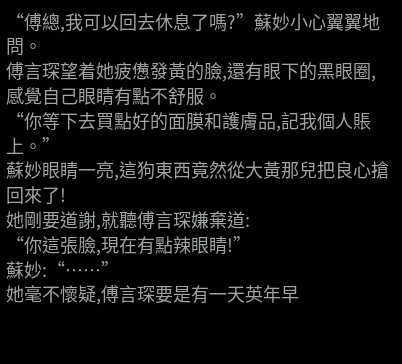“傅總,我可以回去休息了嗎?”蘇妙小心翼翼地問。
傅言琛望着她疲憊發黃的臉,還有眼下的黑眼圈,感覺自己眼睛有點不舒服。
“你等下去買點好的面膜和護膚品,記我個人賬上。”
蘇妙眼睛一亮,這狗東西竟然從大黃那兒把良心搶回來了!
她剛要道謝,就聽傅言琛嫌棄道:
“你這張臉,現在有點辣眼睛!”
蘇妙:“……”
她毫不懷疑,傅言琛要是有一天英年早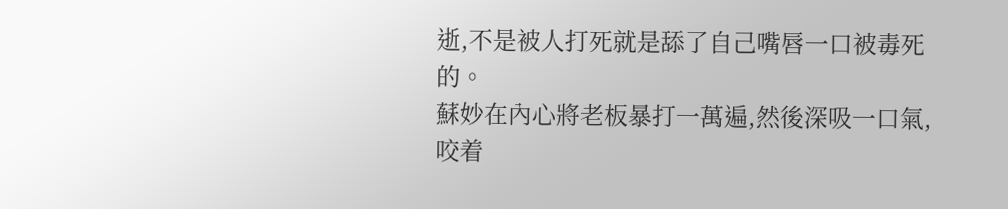逝,不是被人打死就是舔了自己嘴唇一口被毒死的。
蘇妙在內心將老板暴打一萬遍,然後深吸一口氣,咬着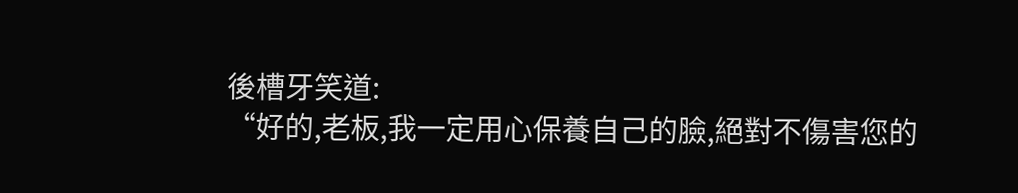後槽牙笑道:
“好的,老板,我一定用心保養自己的臉,絕對不傷害您的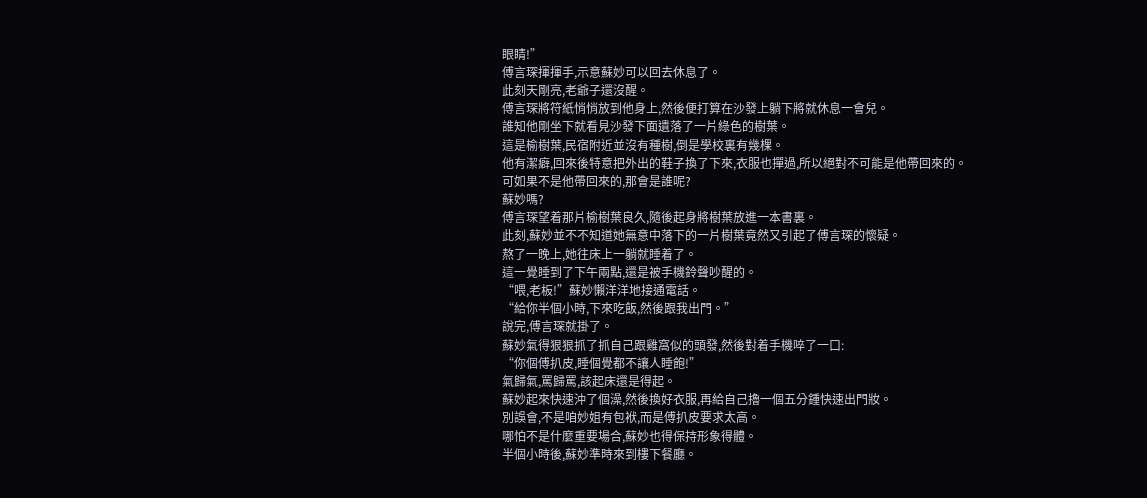眼睛!”
傅言琛揮揮手,示意蘇妙可以回去休息了。
此刻天剛亮,老爺子還沒醒。
傅言琛將符紙悄悄放到他身上,然後便打算在沙發上躺下將就休息一會兒。
誰知他剛坐下就看見沙發下面遺落了一片綠色的樹葉。
這是榆樹葉,民宿附近並沒有種樹,倒是學校裏有幾棵。
他有潔癖,回來後特意把外出的鞋子換了下來,衣服也撣過,所以絕對不可能是他帶回來的。
可如果不是他帶回來的,那會是誰呢?
蘇妙嗎?
傅言琛望着那片榆樹葉良久,隨後起身將樹葉放進一本書裏。
此刻,蘇妙並不不知道她無意中落下的一片樹葉竟然又引起了傅言琛的懷疑。
熬了一晚上,她往床上一躺就睡着了。
這一覺睡到了下午兩點,還是被手機鈴聲吵醒的。
“喂,老板!”蘇妙懶洋洋地接通電話。
“給你半個小時,下來吃飯,然後跟我出門。”
說完,傅言琛就掛了。
蘇妙氣得狠狠抓了抓自己跟雞窩似的頭發,然後對着手機啐了一口:
“你個傅扒皮,睡個覺都不讓人睡飽!”
氣歸氣,罵歸罵,該起床還是得起。
蘇妙起來快速沖了個澡,然後換好衣服,再給自己擼一個五分鍾快速出門妝。
別誤會,不是咱妙姐有包袱,而是傅扒皮要求太高。
哪怕不是什麼重要場合,蘇妙也得保持形象得體。
半個小時後,蘇妙準時來到樓下餐廳。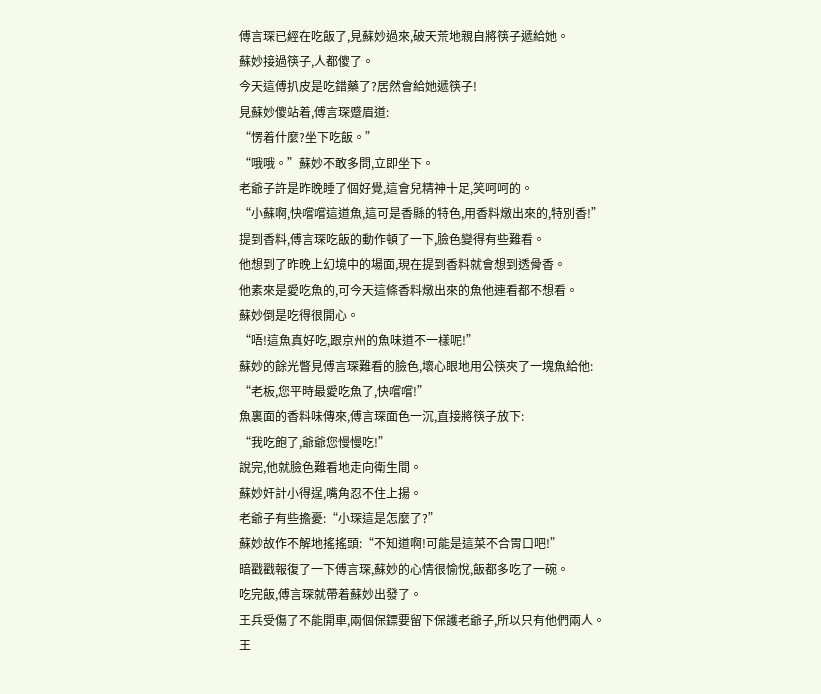傅言琛已經在吃飯了,見蘇妙過來,破天荒地親自將筷子遞給她。
蘇妙接過筷子,人都傻了。
今天這傅扒皮是吃錯藥了?居然會給她遞筷子!
見蘇妙傻站着,傅言琛蹙眉道:
“愣着什麼?坐下吃飯。”
“哦哦。”蘇妙不敢多問,立即坐下。
老爺子許是昨晚睡了個好覺,這會兒精神十足,笑呵呵的。
“小蘇啊,快嚐嚐這道魚,這可是香縣的特色,用香料燉出來的,特別香!”
提到香料,傅言琛吃飯的動作頓了一下,臉色變得有些難看。
他想到了昨晚上幻境中的場面,現在提到香料就會想到透骨香。
他素來是愛吃魚的,可今天這條香料燉出來的魚他連看都不想看。
蘇妙倒是吃得很開心。
“唔!這魚真好吃,跟京州的魚味道不一樣呢!”
蘇妙的餘光瞥見傅言琛難看的臉色,壞心眼地用公筷夾了一塊魚給他:
“老板,您平時最愛吃魚了,快嚐嚐!”
魚裏面的香料味傳來,傅言琛面色一沉,直接將筷子放下:
“我吃飽了,爺爺您慢慢吃!”
說完,他就臉色難看地走向衛生間。
蘇妙奸計小得逞,嘴角忍不住上揚。
老爺子有些擔憂:“小琛這是怎麼了?”
蘇妙故作不解地搖搖頭:“不知道啊!可能是這菜不合胃口吧!”
暗戳戳報復了一下傅言琛,蘇妙的心情很愉悅,飯都多吃了一碗。
吃完飯,傅言琛就帶着蘇妙出發了。
王兵受傷了不能開車,兩個保鏢要留下保護老爺子,所以只有他們兩人。
王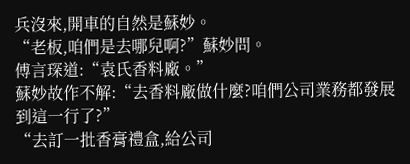兵沒來,開車的自然是蘇妙。
“老板,咱們是去哪兒啊?”蘇妙問。
傅言琛道:“袁氏香料廠。”
蘇妙故作不解:“去香料廠做什麼?咱們公司業務都發展到這一行了?”
“去訂一批香膏禮盒,給公司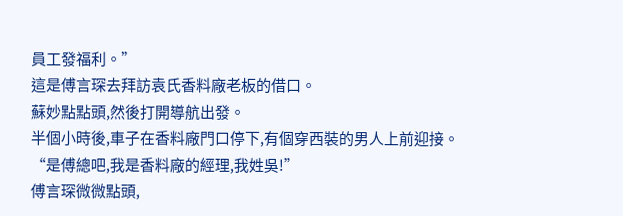員工發福利。”
這是傅言琛去拜訪袁氏香料廠老板的借口。
蘇妙點點頭,然後打開導航出發。
半個小時後,車子在香料廠門口停下,有個穿西裝的男人上前迎接。
“是傅總吧,我是香料廠的經理,我姓吳!”
傅言琛微微點頭,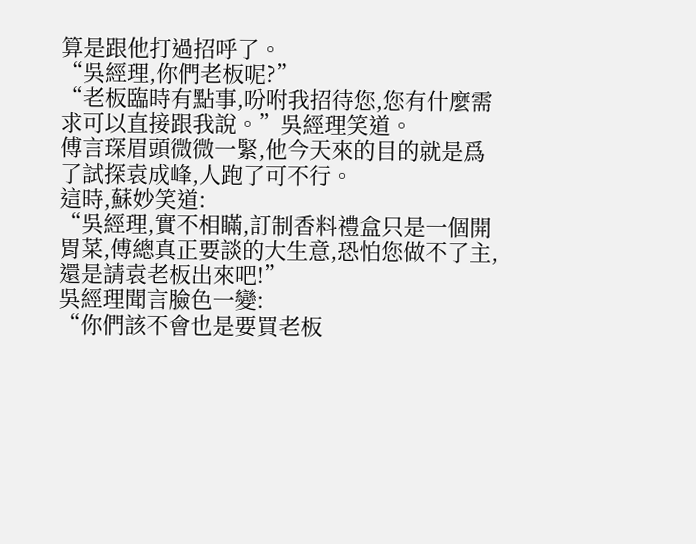算是跟他打過招呼了。
“吳經理,你們老板呢?”
“老板臨時有點事,吩咐我招待您,您有什麼需求可以直接跟我說。”吳經理笑道。
傅言琛眉頭微微一緊,他今天來的目的就是爲了試探袁成峰,人跑了可不行。
這時,蘇妙笑道:
“吳經理,實不相瞞,訂制香料禮盒只是一個開胃菜,傅總真正要談的大生意,恐怕您做不了主,還是請袁老板出來吧!”
吳經理聞言臉色一變:
“你們該不會也是要買老板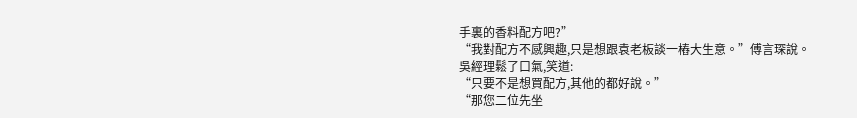手裏的香料配方吧?”
“我對配方不感興趣,只是想跟袁老板談一樁大生意。”傅言琛說。
吳經理鬆了口氣,笑道:
“只要不是想買配方,其他的都好說。”
“那您二位先坐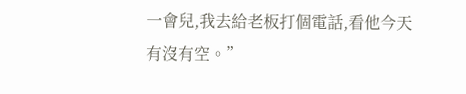一會兒,我去給老板打個電話,看他今天有沒有空。”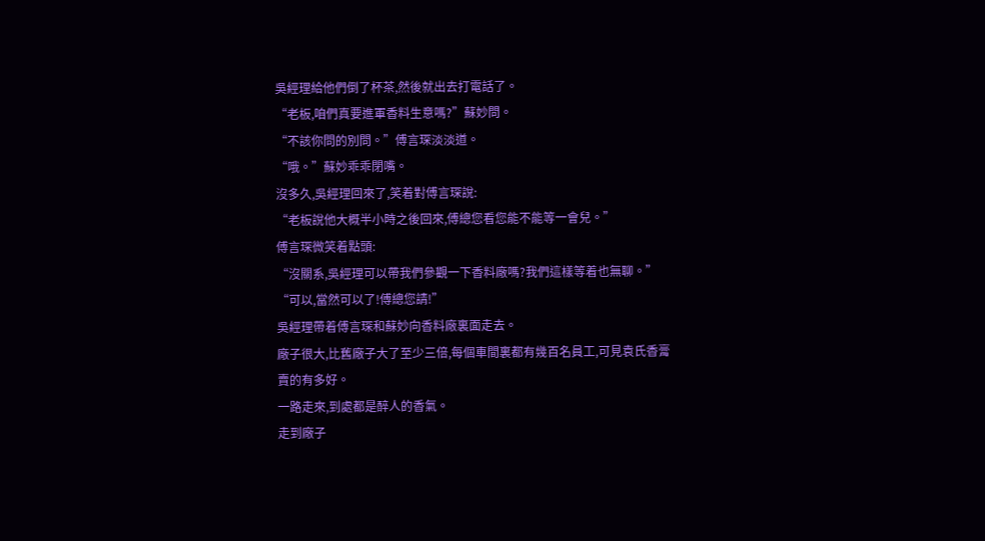吳經理給他們倒了杯茶,然後就出去打電話了。
“老板,咱們真要進軍香料生意嗎?”蘇妙問。
“不該你問的別問。”傅言琛淡淡道。
“哦。”蘇妙乖乖閉嘴。
沒多久,吳經理回來了,笑着對傅言琛說:
“老板說他大概半小時之後回來,傅總您看您能不能等一會兒。”
傅言琛微笑着點頭:
“沒關系,吳經理可以帶我們參觀一下香料廠嗎?我們這樣等着也無聊。”
“可以,當然可以了!傅總您請!”
吳經理帶着傅言琛和蘇妙向香料廠裏面走去。
廠子很大,比舊廠子大了至少三倍,每個車間裏都有幾百名員工,可見袁氏香膏賣的有多好。
一路走來,到處都是醉人的香氣。
走到廠子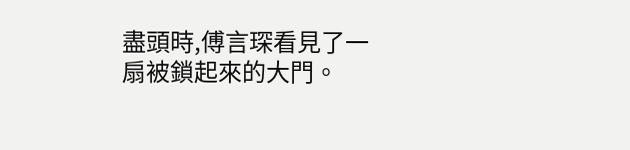盡頭時,傅言琛看見了一扇被鎖起來的大門。